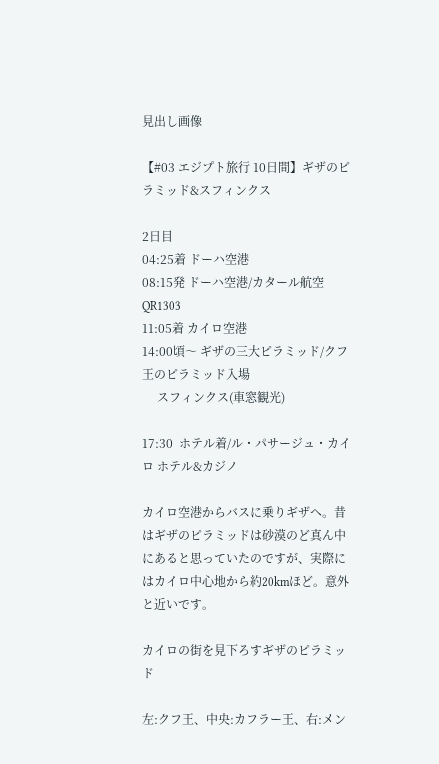見出し画像

【#03 エジプト旅行 10日間】ギザのピラミッド&スフィンクス

2日目
04:25着 ドーハ空港
08:15発 ドーハ空港/カタール航空 QR1303
11:05着 カイロ空港
14:00頃〜 ギザの三大ピラミッド/クフ王のピラミッド入場
     スフィンクス(車窓観光)

17:30  ホテル着/ル・パサージュ・カイロ ホテル&カジノ

カイロ空港からバスに乗りギザへ。昔はギザのピラミッドは砂漠のど真ん中にあると思っていたのですが、実際にはカイロ中心地から約20kmほど。意外と近いです。

カイロの街を見下ろすギザのピラミッド

左:クフ王、中央:カフラー王、右:メン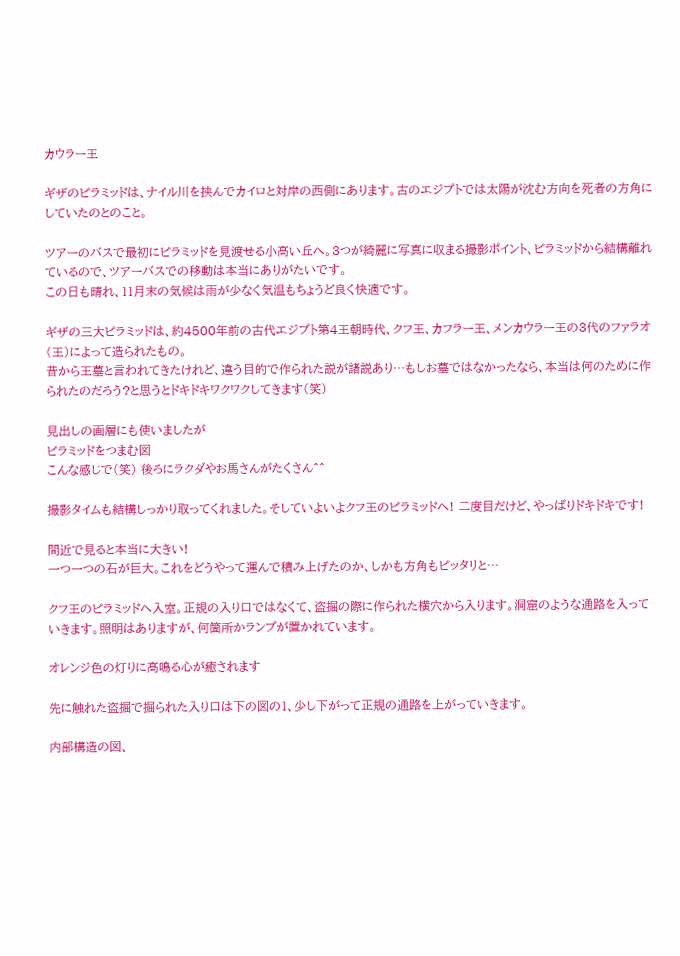カウラー王

ギザのピラミッドは、ナイル川を挟んでカイロと対岸の西側にあります。古のエジプトでは太陽が沈む方向を死者の方角にしていたのとのこと。

ツアーのバスで最初にピラミッドを見渡せる小高い丘へ。3つが綺麗に写真に収まる撮影ポイント、ピラミッドから結構離れているので、ツアーバスでの移動は本当にありがたいです。
この日も晴れ、11月末の気候は雨が少なく気温もちょうど良く快適です。

ギザの三大ピラミッドは、約4500年前の古代エジプト第4王朝時代、クフ王、カフラー王、メンカウラー王の3代のファラオ(王)によって造られたもの。
昔から王墓と言われてきたけれど、違う目的で作られた説が諸説あり…もしお墓ではなかったなら、本当は何のために作られたのだろう?と思うとドキドキワクワクしてきます(笑)

見出しの画層にも使いましたが
ピラミッドをつまむ図
こんな感じで(笑) 後ろにラクダやお馬さんがたくさん^^

撮影タイムも結構しっかり取ってくれました。そしていよいよクフ王のピラミッドへ! 二度目だけど、やっぱりドキドキです!

間近で見ると本当に大きい!
一つ一つの石が巨大。これをどうやって運んで積み上げたのか、しかも方角もピッタリと…

クフ王のピラミッドへ入室。正規の入り口ではなくて、盗掘の際に作られた横穴から入ります。洞窟のような通路を入っていきます。照明はありますが、何箇所かランプが置かれています。

オレンジ色の灯りに高鳴る心が癒されます

先に触れた盗掘で掘られた入り口は下の図の1、少し下がって正規の通路を上がっていきます。

内部構造の図、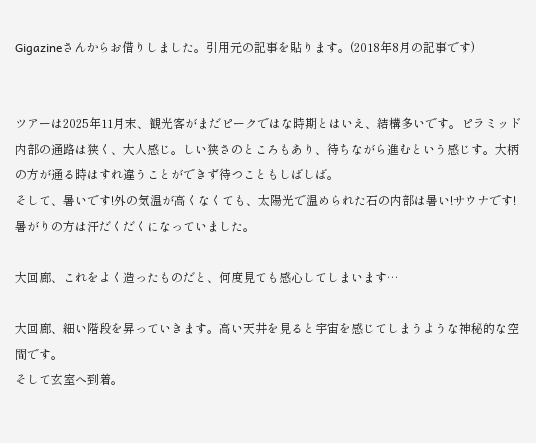Gigazineさんからお借りしました。引用元の記事を貼ります。(2018年8月の記事です)


ツアーは2025年11月末、観光客がまだピークではな時期とはいえ、結構多いです。ピラミッド内部の通路は狭く、大人感じ。しい狭さのところもあり、待ちながら進むという感じす。大柄の方が通る時はすれ違うことができず待つこともしばしば。
そして、暑いです!外の気温が高くなくても、太陽光で温められた石の内部は暑い!サウナです!暑がりの方は汗だくだくになっていました。

大回廊、これをよく造ったものだと、何度見ても感心してしまいます…

大回廊、細い階段を昇っていきます。高い天井を見ると宇宙を感じてしまうような神秘的な空間です。
そして玄室へ到着。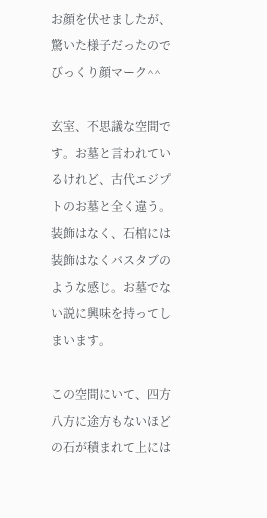お顔を伏せましたが、驚いた様子だったのでびっくり顔マーク^^

玄室、不思議な空間です。お墓と言われているけれど、古代エジプトのお墓と全く違う。装飾はなく、石棺には装飾はなくバスタブのような感じ。お墓でない説に興味を持ってしまいます。

この空間にいて、四方八方に途方もないほどの石が積まれて上には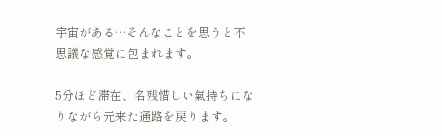宇宙がある…そんなことを思うと不思議な感覚に包まれます。

5分ほど滞在、名残惜しい氣持ちになりながら元来た通路を戻ります。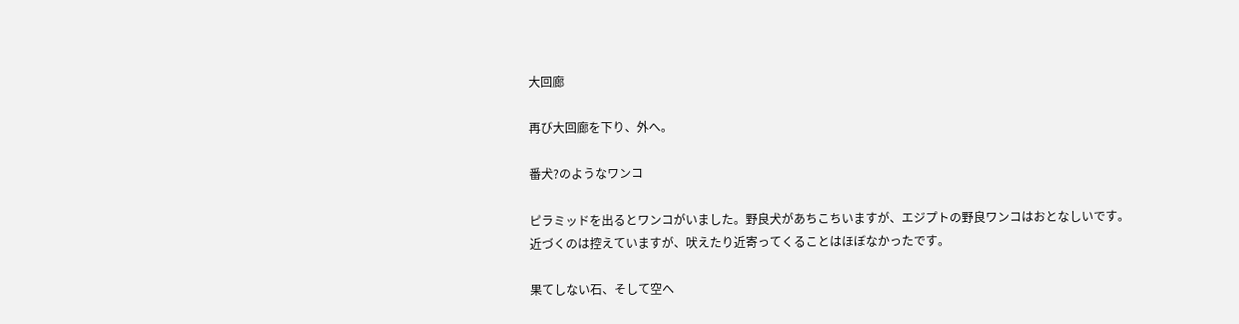大回廊

再び大回廊を下り、外へ。

番犬?のようなワンコ

ピラミッドを出るとワンコがいました。野良犬があちこちいますが、エジプトの野良ワンコはおとなしいです。近づくのは控えていますが、吠えたり近寄ってくることはほぼなかったです。

果てしない石、そして空へ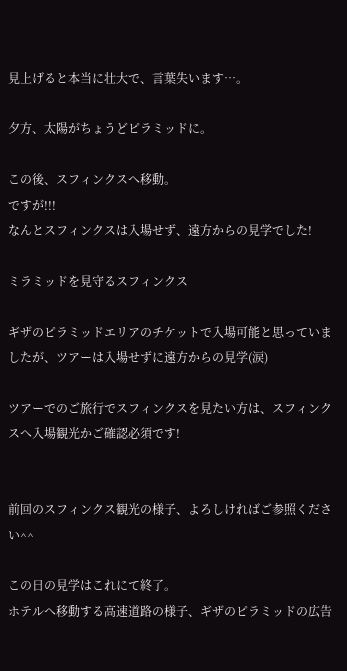見上げると本当に壮大で、言葉失います…。

夕方、太陽がちょうどピラミッドに。

この後、スフィンクスへ移動。
ですが!!!
なんとスフィンクスは入場せず、遠方からの見学でした!

ミラミッドを見守るスフィンクス

ギザのピラミッドエリアのチケットで入場可能と思っていましたが、ツアーは入場せずに遠方からの見学(涙)

ツアーでのご旅行でスフィンクスを見たい方は、スフィンクスへ入場観光かご確認必須です!


前回のスフィンクス観光の様子、よろしければご参照ください^^

この日の見学はこれにて終了。
ホテルへ移動する高速道路の様子、ギザのピラミッドの広告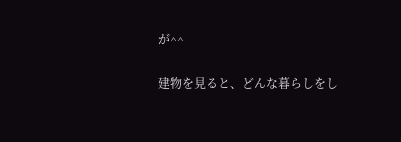が^^

建物を見ると、どんな暮らしをし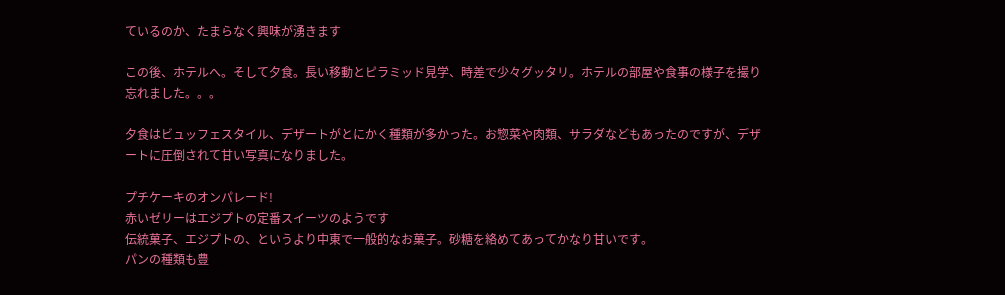ているのか、たまらなく興味が湧きます

この後、ホテルへ。そして夕食。長い移動とピラミッド見学、時差で少々グッタリ。ホテルの部屋や食事の様子を撮り忘れました。。。

夕食はビュッフェスタイル、デザートがとにかく種類が多かった。お惣菜や肉類、サラダなどもあったのですが、デザートに圧倒されて甘い写真になりました。

プチケーキのオンパレード!
赤いゼリーはエジプトの定番スイーツのようです
伝統菓子、エジプトの、というより中東で一般的なお菓子。砂糖を絡めてあってかなり甘いです。
パンの種類も豊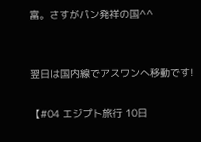富。さすがパン発祥の国^^


翌日は国内線でアスワンへ移動です!

【#04 エジプト旅行 10日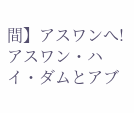間】アスワンへ!アスワン・ハイ・ダムとアブ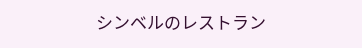シンベルのレストラン